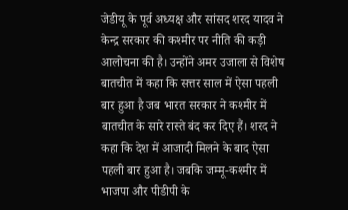जेडीयू के पूर्व अध्यक्ष और सांसद शरद यादव ने केन्द्र सरकार की कश्मीर पर नीति की कड़ी आलोचना की है। उन्होंने अमर उजाला से विशेष बातचीत में कहा कि सत्तर साल में ऐसा पहली बार हुआ है जब भारत सरकार ने कश्मीर में बातचीत के सारे रास्ते बंद कर दिए हैं। शरद ने कहा कि देश में आजादी मिलने के बाद ऐसा पहली बार हुआ है। जबकि जम्मू-कश्मीर में भाजपा और पीडीपी के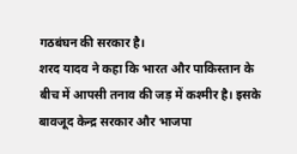गठबंघन की सरकार है।
शरद यादव ने कहा कि भारत और पाकिस्तान के बीच में आपसी तनाव की जड़ में कश्मीर है। इसके बावजूद केन्द्र सरकार और भाजपा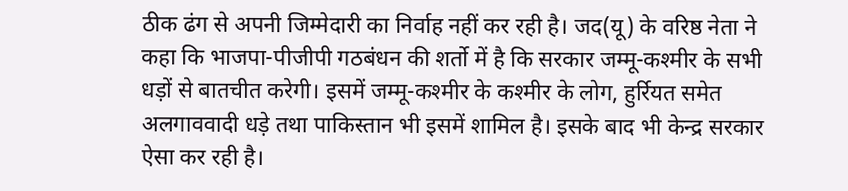ठीक ढंग से अपनी जिम्मेदारी का निर्वाह नहीं कर रही है। जद(यू) के वरिष्ठ नेता ने कहा कि भाजपा-पीजीपी गठबंधन की शर्तो में है कि सरकार जम्मू-कश्मीर के सभी धड़ों से बातचीत करेगी। इसमें जम्मू-कश्मीर के कश्मीर के लोग, हुर्रियत समेत अलगाववादी धड़े तथा पाकिस्तान भी इसमें शामिल है। इसके बाद भी केन्द्र सरकार ऐसा कर रही है।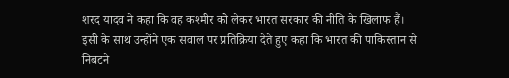शरद यादव ने कहा कि वह कश्मीर को लेकर भारत सरकार की नीति के खिलाफ हैं। इसी के साथ उन्होंने एक सवाल पर प्रतिक्रिया देते हुए कहा कि भारत की पाकिस्तान से निबटने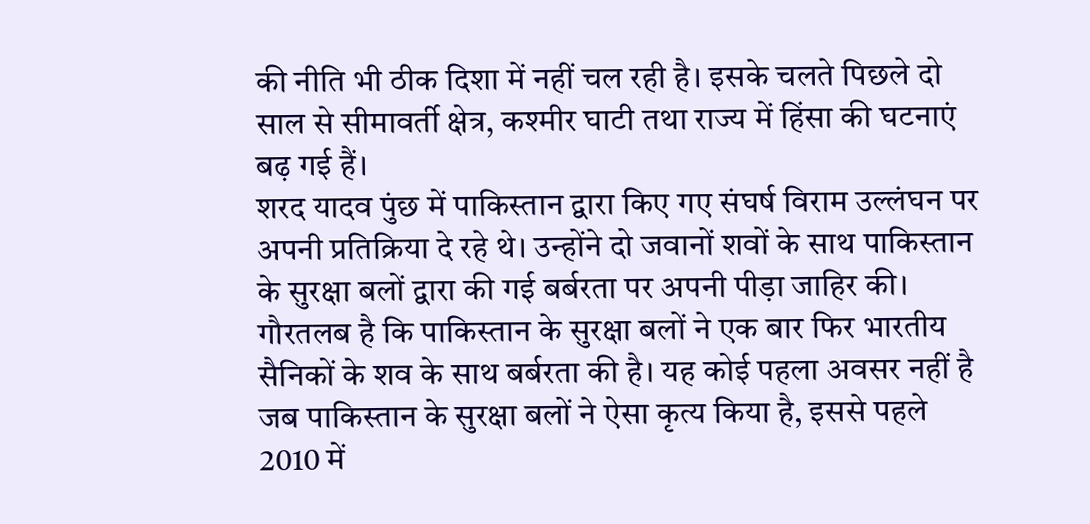की नीति भी ठीक दिशा में नहीं चल रही है। इसके चलते पिछले दो साल से सीमावर्ती क्षेत्र, कश्मीर घाटी तथा राज्य में हिंसा की घटनाएं बढ़ गई हैं।
शरद यादव पुंछ में पाकिस्तान द्वारा किए गए संघर्ष विराम उल्लंघन पर अपनी प्रतिक्रिया दे रहे थे। उन्होंने दो जवानों शवों के साथ पाकिस्तान के सुरक्षा बलों द्वारा की गई बर्बरता पर अपनी पीड़ा जाहिर की। गौरतलब है कि पाकिस्तान के सुरक्षा बलों ने एक बार फिर भारतीय सैनिकों के शव के साथ बर्बरता की है। यह कोई पहला अवसर नहीं है जब पाकिस्तान के सुरक्षा बलों ने ऐसा कृत्य किया है, इससे पहले 2010 में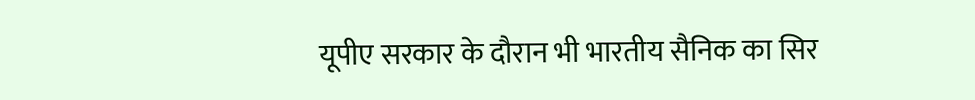यूपीए सरकार के दौरान भी भारतीय सैनिक का सिर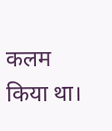कलम किया था।